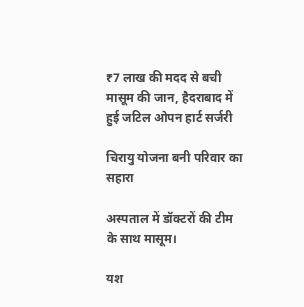₹7 लाख की मदद से बची मासूम की जान, हैदराबाद में हुई जटिल ओपन हार्ट सर्जरी

चिरायु योजना बनी परिवार का सहारा

अस्पताल में डॉक्टरों की टीम के साथ मासूम।

यश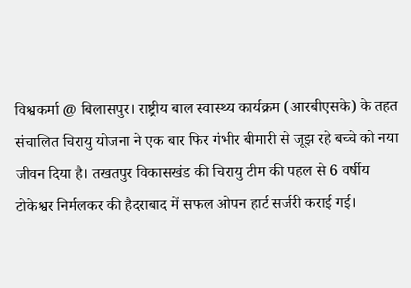विश्वकर्मा @ बिलासपुर। राष्ट्रीय बाल स्वास्थ्य कार्यक्रम (आरबीएसके) के तहत संचालित चिरायु योजना ने एक बार फिर गंभीर बीमारी से जूझ रहे बच्चे को नया जीवन दिया है। तखतपुर विकासखंड की चिरायु टीम की पहल से 6 वर्षीय टोकेश्वर निर्मलकर की हैदराबाद में सफल ओपन हार्ट सर्जरी कराई गई।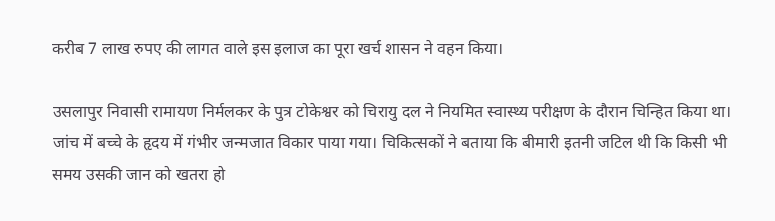करीब 7 लाख रुपए की लागत वाले इस इलाज का पूरा खर्च शासन ने वहन किया।

उसलापुर निवासी रामायण निर्मलकर के पुत्र टोकेश्वर को चिरायु दल ने नियमित स्वास्थ्य परीक्षण के दौरान चिन्हित किया था। जांच में बच्चे के हृदय में गंभीर जन्मजात विकार पाया गया। चिकित्सकों ने बताया कि बीमारी इतनी जटिल थी कि किसी भी समय उसकी जान को खतरा हो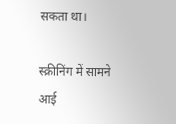सकता था।

स्क्रीनिंग में सामने आई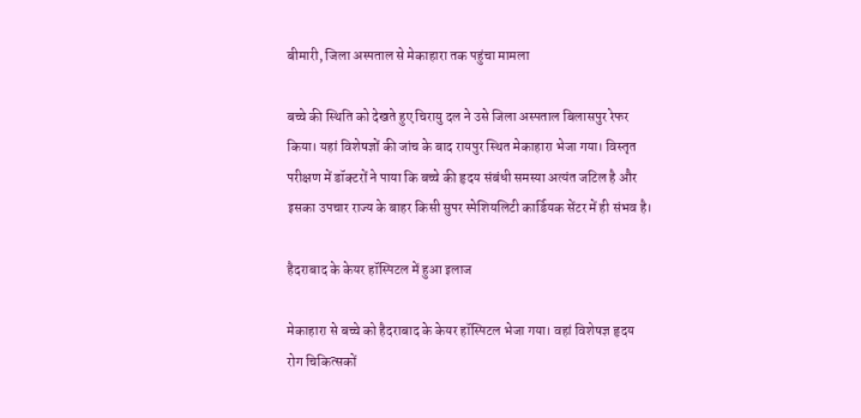बीमारी, जिला अस्पताल से मेकाहारा तक पहुंचा मामला

बच्चे की स्थिति को देखते हुए चिरायु दल ने उसे जिला अस्पताल बिलासपुर रेफर किया। यहां विशेषज्ञों की जांच के बाद रायपुर स्थित मेकाहारा भेजा गया। विस्तृत परीक्षण में डॉक्टरों ने पाया कि बच्चे की हृदय संबंधी समस्या अत्यंत जटिल है और इसका उपचार राज्य के बाहर किसी सुपर स्पेशियलिटी कार्डियक सेंटर में ही संभव है।

हैदराबाद के केयर हॉस्पिटल में हुआ इलाज

मेकाहारा से बच्चे को हैदराबाद के केयर हॉस्पिटल भेजा गया। वहां विशेषज्ञ हृदय रोग चिकित्सकों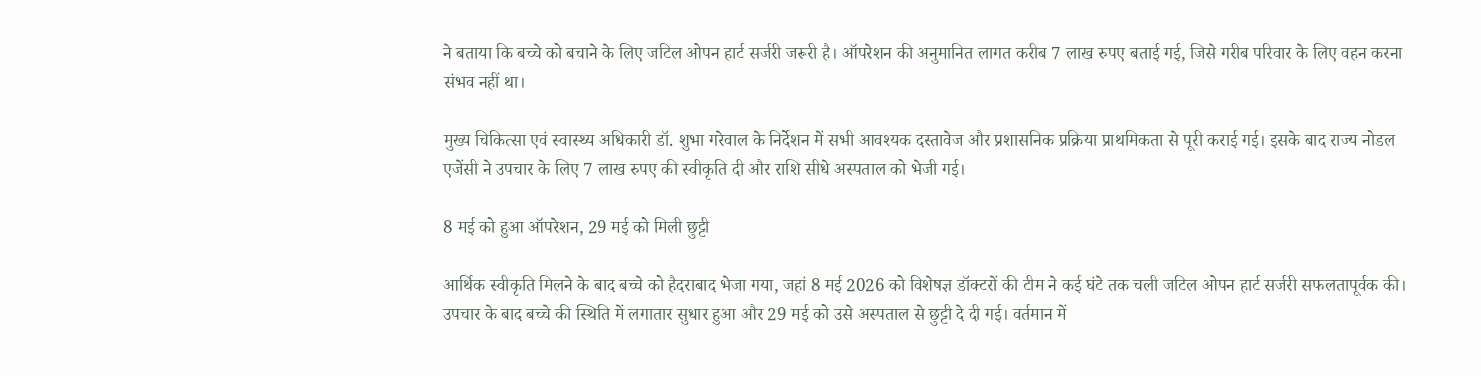ने बताया कि बच्चे को बचाने के लिए जटिल ओपन हार्ट सर्जरी जरूरी है। ऑपरेशन की अनुमानित लागत करीब 7 लाख रुपए बताई गई, जिसे गरीब परिवार के लिए वहन करना संभव नहीं था।

मुख्य चिकित्सा एवं स्वास्थ्य अधिकारी डॉ. शुभा गरेवाल के निर्देशन में सभी आवश्यक दस्तावेज और प्रशासनिक प्रक्रिया प्राथमिकता से पूरी कराई गई। इसके बाद राज्य नोडल एजेंसी ने उपचार के लिए 7 लाख रुपए की स्वीकृति दी और राशि सीधे अस्पताल को भेजी गई।

8 मई को हुआ ऑपरेशन, 29 मई को मिली छुट्टी

आर्थिक स्वीकृति मिलने के बाद बच्चे को हैदराबाद भेजा गया, जहां 8 मई 2026 को विशेषज्ञ डॉक्टरों की टीम ने कई घंटे तक चली जटिल ओपन हार्ट सर्जरी सफलतापूर्वक की। उपचार के बाद बच्चे की स्थिति में लगातार सुधार हुआ और 29 मई को उसे अस्पताल से छुट्टी दे दी गई। वर्तमान में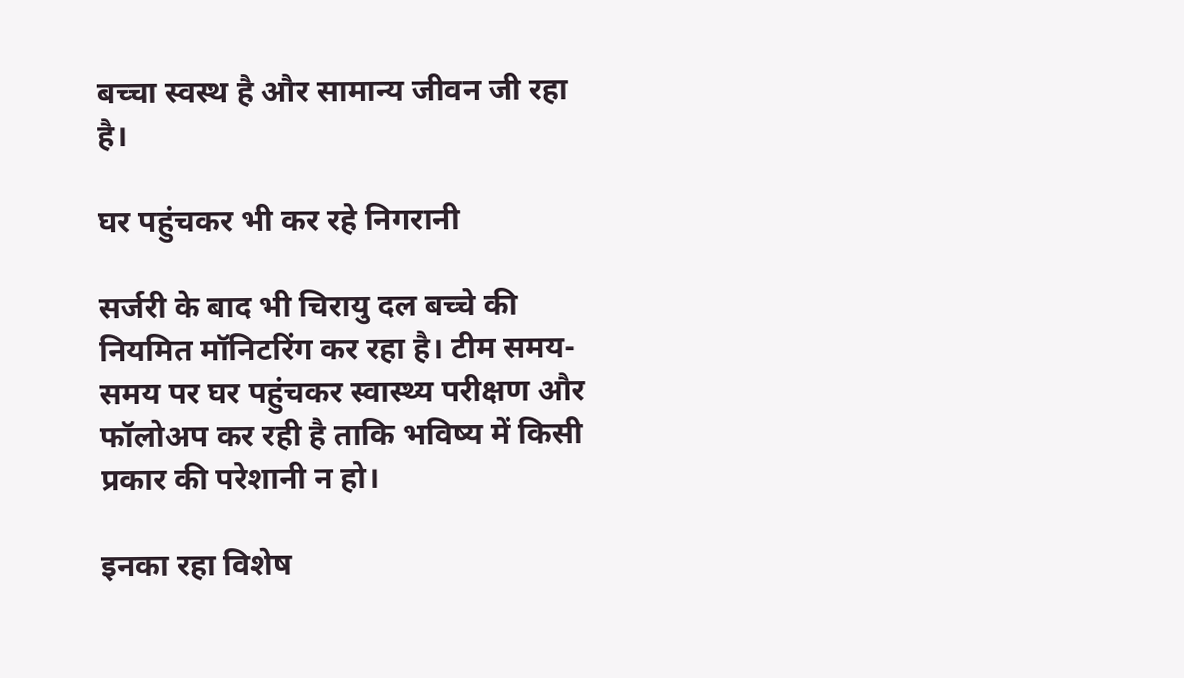बच्चा स्वस्थ है और सामान्य जीवन जी रहा है।

घर पहुंचकर भी कर रहे निगरानी

सर्जरी के बाद भी चिरायु दल बच्चे की नियमित मॉनिटरिंग कर रहा है। टीम समय-समय पर घर पहुंचकर स्वास्थ्य परीक्षण और फॉलोअप कर रही है ताकि भविष्य में किसी प्रकार की परेशानी न हो।

इनका रहा विशेष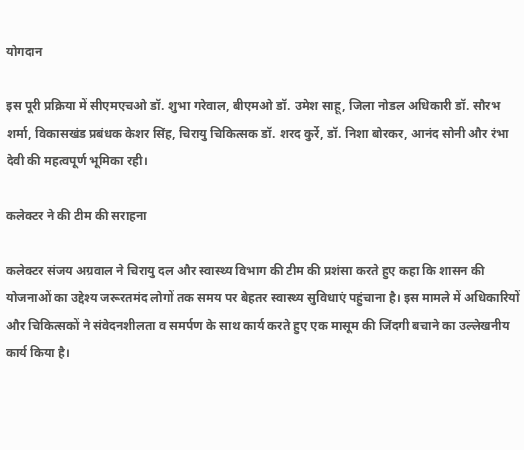योगदान

इस पूरी प्रक्रिया में सीएमएचओ डॉ. शुभा गरेवाल, बीएमओ डॉ. उमेश साहू, जिला नोडल अधिकारी डॉ. सौरभ शर्मा, विकासखंड प्रबंधक केशर सिंह, चिरायु चिकित्सक डॉ. शरद कुर्रे, डॉ. निशा बोरकर, आनंद सोनी और रंभा देवी की महत्वपूर्ण भूमिका रही।

कलेक्टर ने की टीम की सराहना

कलेक्टर संजय अग्रवाल ने चिरायु दल और स्वास्थ्य विभाग की टीम की प्रशंसा करते हुए कहा कि शासन की योजनाओं का उद्देश्य जरूरतमंद लोगों तक समय पर बेहतर स्वास्थ्य सुविधाएं पहुंचाना है। इस मामले में अधिकारियों और चिकित्सकों ने संवेदनशीलता व समर्पण के साथ कार्य करते हुए एक मासूम की जिंदगी बचाने का उल्लेखनीय कार्य किया है।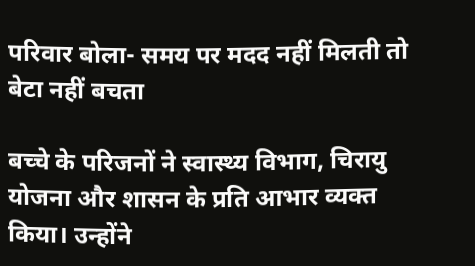परिवार बोला- समय पर मदद नहीं मिलती तो बेटा नहीं बचता

बच्चे के परिजनों ने स्वास्थ्य विभाग, चिरायु योजना और शासन के प्रति आभार व्यक्त किया। उन्होंने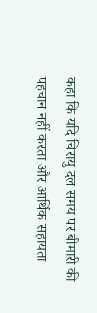कहा कि यदि चिरायु दल समय पर बीमारी की पहचान नहीं करता और आर्थिक सहायता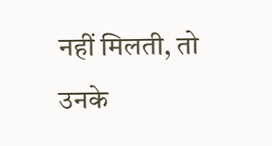नहीं मिलती, तो उनके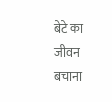बेटे का जीवन बचाना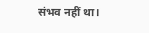संभव नहीं था।